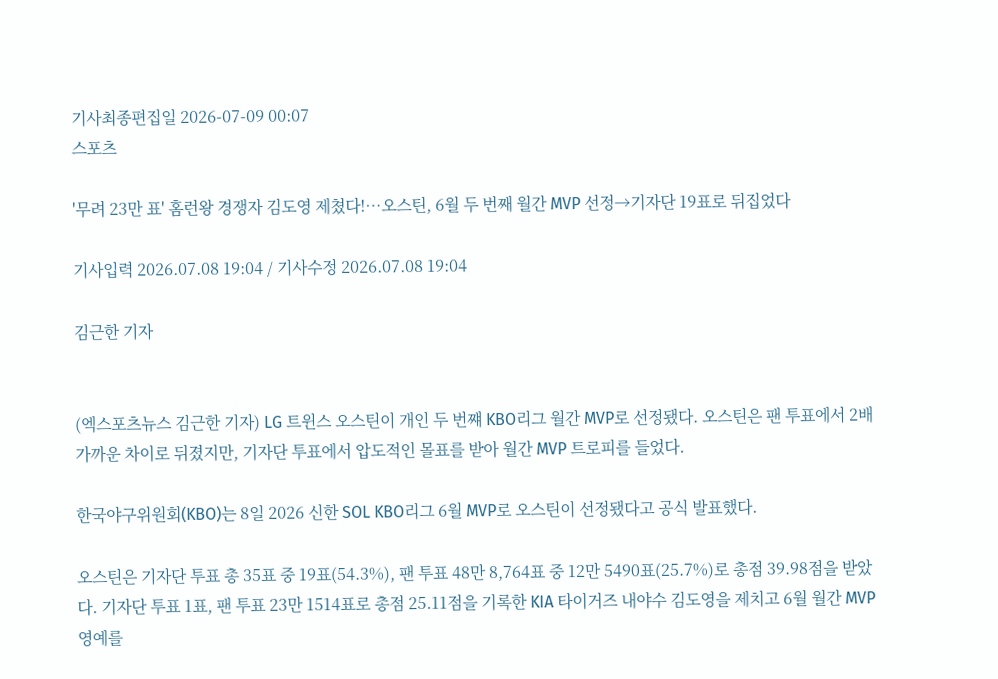기사최종편집일 2026-07-09 00:07
스포츠

'무려 23만 표' 홈런왕 경쟁자 김도영 제쳤다!…오스틴, 6월 두 번째 월간 MVP 선정→기자단 19표로 뒤집었다

기사입력 2026.07.08 19:04 / 기사수정 2026.07.08 19:04

김근한 기자


(엑스포츠뉴스 김근한 기자) LG 트윈스 오스틴이 개인 두 번쨰 KBO리그 월간 MVP로 선정됐다. 오스틴은 팬 투표에서 2배 가까운 차이로 뒤졌지만, 기자단 투표에서 압도적인 몰표를 받아 월간 MVP 트로피를 들었다.

한국야구위원회(KBO)는 8일 2026 신한 SOL KBO리그 6월 MVP로 오스틴이 선정됐다고 공식 발표했다.

오스틴은 기자단 투표 총 35표 중 19표(54.3%), 팬 투표 48만 8,764표 중 12만 5490표(25.7%)로 총점 39.98점을 받았다. 기자단 투표 1표, 팬 투표 23만 1514표로 총점 25.11점을 기록한 KIA 타이거즈 내야수 김도영을 제치고 6월 월간 MVP 영예를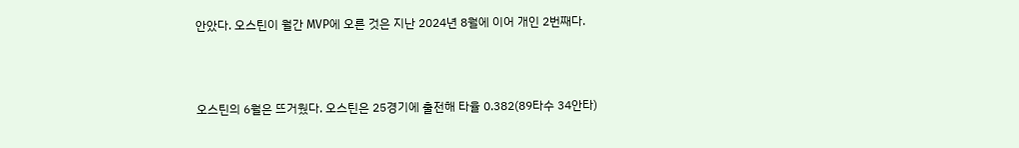안았다. 오스틴이 월간 MVP에 오른 것은 지난 2024년 8월에 이어 개인 2번째다.



오스틴의 6월은 뜨거웠다. 오스틴은 25경기에 출전해 타율 0.382(89타수 34안타)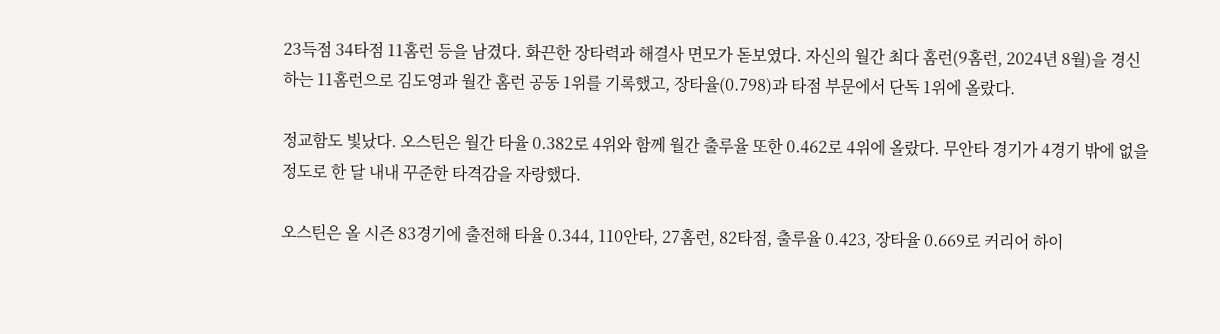23득점 34타점 11홈런 등을 남겼다. 화끈한 장타력과 해결사 면모가 돋보였다. 자신의 월간 최다 홈런(9홈런, 2024년 8월)을 경신하는 11홈런으로 김도영과 월간 홈런 공동 1위를 기록했고, 장타율(0.798)과 타점 부문에서 단독 1위에 올랐다.

정교함도 빛났다. 오스틴은 월간 타율 0.382로 4위와 함께 월간 출루율 또한 0.462로 4위에 올랐다. 무안타 경기가 4경기 밖에 없을 정도로 한 달 내내 꾸준한 타격감을 자랑했다.

오스틴은 올 시즌 83경기에 출전해 타율 0.344, 110안타, 27홈런, 82타점, 출루율 0.423, 장타율 0.669로 커리어 하이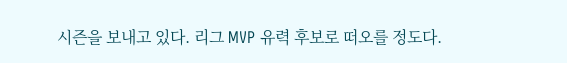시즌을 보내고 있다. 리그 MVP 유력 후보로 떠오를 정도다.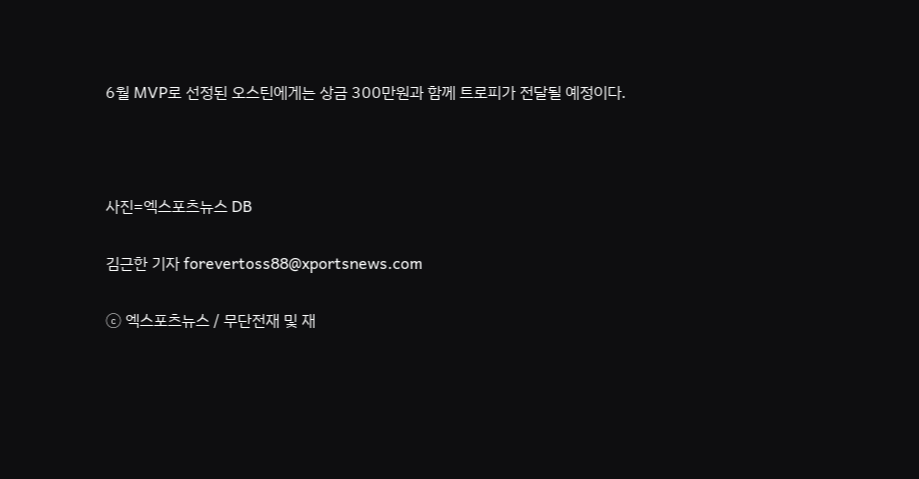6월 MVP로 선정된 오스틴에게는 상금 300만원과 함께 트로피가 전달될 예정이다.



사진=엑스포츠뉴스 DB

김근한 기자 forevertoss88@xportsnews.com

ⓒ 엑스포츠뉴스 / 무단전재 및 재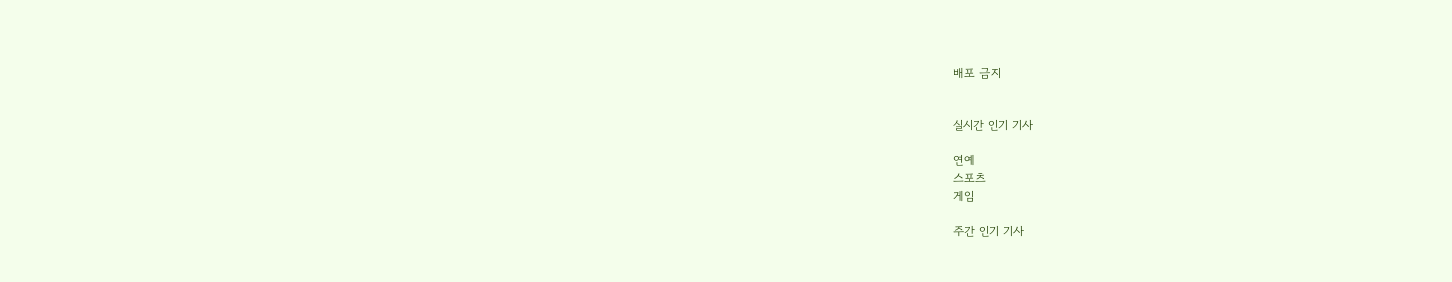배포 금지


실시간 인기 기사

연예
스포츠
게임

주간 인기 기사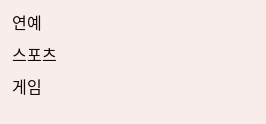연예
스포츠
게임